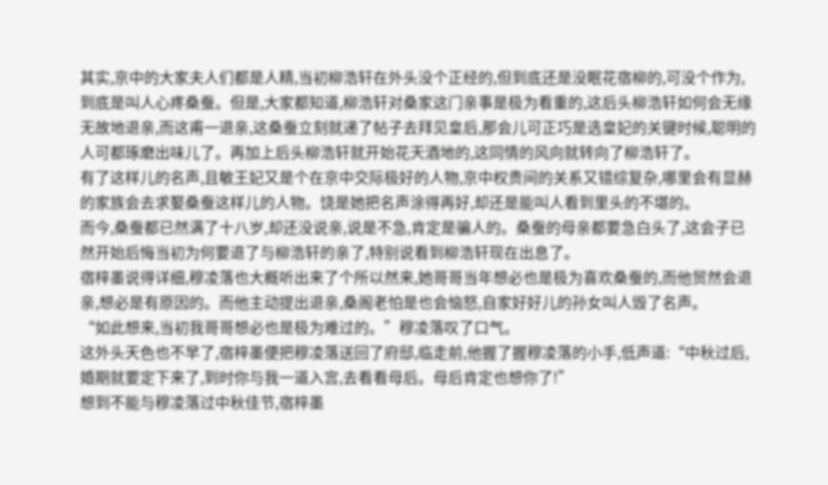其实,京中的大家夫人们都是人精,当初柳浩轩在外头没个正经的,但到底还是没眠花宿柳的,可没个作为,到底是叫人心疼桑蚕。但是,大家都知道,柳浩轩对桑家这门亲事是极为看重的,这后头柳浩轩如何会无缘无故地退亲,而这甫一退亲,这桑蚕立刻就递了帖子去拜见皇后,那会儿可正巧是选皇妃的关键时候,聪明的人可都琢磨出味儿了。再加上后头柳浩轩就开始花天酒地的,这同情的风向就转向了柳浩轩了。
有了这样儿的名声,且敏王妃又是个在京中交际极好的人物,京中权贵间的关系又错综复杂,哪里会有显赫的家族会去求娶桑蚕这样儿的人物。饶是她把名声涂得再好,却还是能叫人看到里头的不堪的。
而今,桑蚕都已然满了十八岁,却还没说亲,说是不急,肯定是骗人的。桑蚕的母亲都要急白头了,这会子已然开始后悔当初为何要退了与柳浩轩的亲了,特别说看到柳浩轩现在出息了。
宿梓墨说得详细,穆凌落也大概听出来了个所以然来,她哥哥当年想必也是极为喜欢桑蚕的,而他贸然会退亲,想必是有原因的。而他主动提出退亲,桑阁老怕是也会恼怒,自家好好儿的孙女叫人毁了名声。
“如此想来,当初我哥哥想必也是极为难过的。”穆凌落叹了口气。
这外头天色也不早了,宿梓墨便把穆凌落送回了府邸,临走前,他握了握穆凌落的小手,低声道:“中秋过后,婚期就要定下来了,到时你与我一道入宫,去看看母后。母后肯定也想你了!”
想到不能与穆凌落过中秋佳节,宿梓墨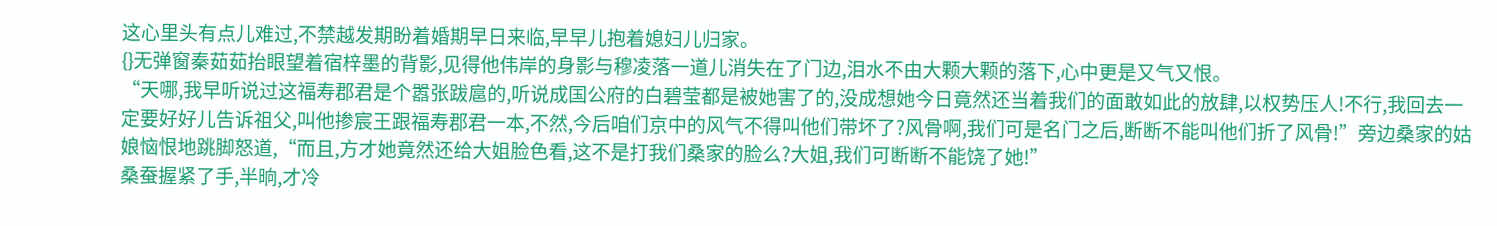这心里头有点儿难过,不禁越发期盼着婚期早日来临,早早儿抱着媳妇儿归家。
{}无弹窗秦茹茹抬眼望着宿梓墨的背影,见得他伟岸的身影与穆凌落一道儿消失在了门边,泪水不由大颗大颗的落下,心中更是又气又恨。
“天哪,我早听说过这福寿郡君是个嚣张跋扈的,听说成国公府的白碧莹都是被她害了的,没成想她今日竟然还当着我们的面敢如此的放肆,以权势压人!不行,我回去一定要好好儿告诉祖父,叫他掺宸王跟福寿郡君一本,不然,今后咱们京中的风气不得叫他们带坏了?风骨啊,我们可是名门之后,断断不能叫他们折了风骨!”旁边桑家的姑娘恼恨地跳脚怒道,“而且,方才她竟然还给大姐脸色看,这不是打我们桑家的脸么?大姐,我们可断断不能饶了她!”
桑蚕握紧了手,半晌,才冷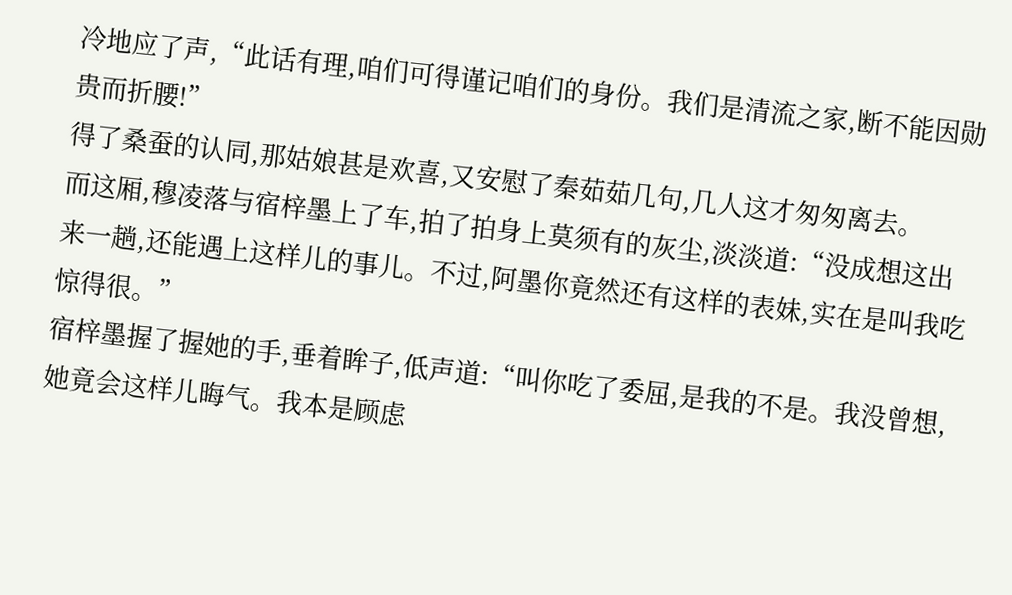冷地应了声,“此话有理,咱们可得谨记咱们的身份。我们是清流之家,断不能因勋贵而折腰!”
得了桑蚕的认同,那姑娘甚是欢喜,又安慰了秦茹茹几句,几人这才匆匆离去。
而这厢,穆凌落与宿梓墨上了车,拍了拍身上莫须有的灰尘,淡淡道:“没成想这出来一趟,还能遇上这样儿的事儿。不过,阿墨你竟然还有这样的表妹,实在是叫我吃惊得很。”
宿梓墨握了握她的手,垂着眸子,低声道:“叫你吃了委屈,是我的不是。我没曾想,她竟会这样儿晦气。我本是顾虑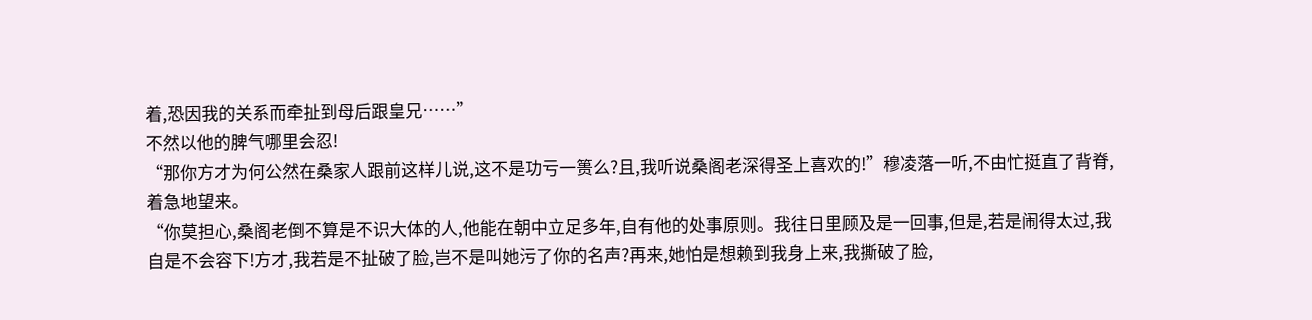着,恐因我的关系而牵扯到母后跟皇兄……”
不然以他的脾气哪里会忍!
“那你方才为何公然在桑家人跟前这样儿说,这不是功亏一篑么?且,我听说桑阁老深得圣上喜欢的!”穆凌落一听,不由忙挺直了背脊,着急地望来。
“你莫担心,桑阁老倒不算是不识大体的人,他能在朝中立足多年,自有他的处事原则。我往日里顾及是一回事,但是,若是闹得太过,我自是不会容下!方才,我若是不扯破了脸,岂不是叫她污了你的名声?再来,她怕是想赖到我身上来,我撕破了脸,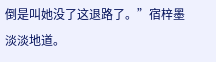倒是叫她没了这退路了。”宿梓墨淡淡地道。